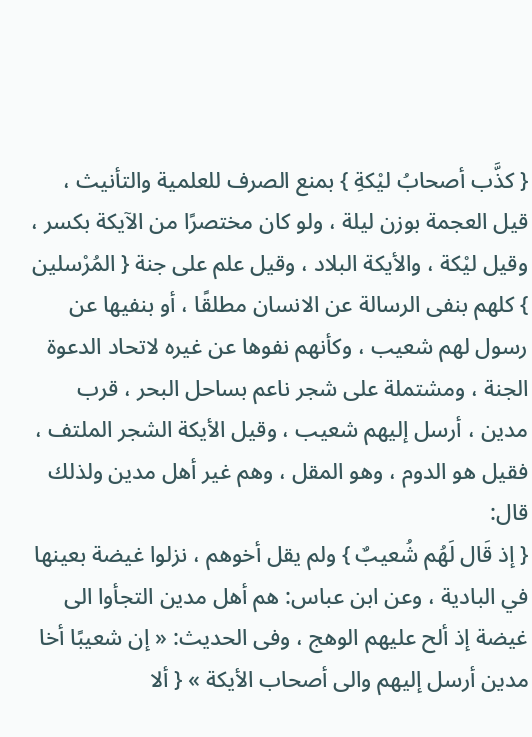{ كذَّب أصحابُ ليْكةِ } بمنع الصرف للعلمية والتأنيث ، قيل العجمة بوزن ليلة ، ولو كان مختصرًا من الآيكة بكسر ، وقيل ليْكة ، والأيكة البلاد ، وقيل علم على جنة { المُرْسلين } كلهم بنفى الرسالة عن الانسان مطلقًا ، أو بنفيها عن رسول لهم شعيب ، وكأنهم نفوها عن غيره لاتحاد الدعوة الجنة ، ومشتملة على شجر ناعم بساحل البحر ، قرب مدين ، أرسل إليهم شعيب ، وقيل الأيكة الشجر الملتف ، فقيل هو الدوم ، وهو المقل ، وهم غير أهل مدين ولذلك قال:
{ إذ قَال لَهُم شُعيبٌ } ولم يقل أخوهم ، نزلوا غيضة بعينها في البادية ، وعن ابن عباس: هم أهل مدين التجأوا الى غيضة إذ ألح عليهم الوهج ، وفى الحديث: « إن شعيبًا أخا مدين أرسل إليهم والى أصحاب الأيكة » { ألا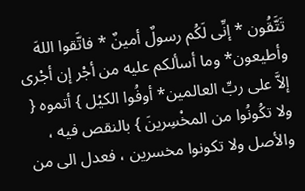تَتَّقُون * إنِّى لَكُم رسولٌ أمينٌ * فاتَّقوا اللهَ وأطيعون* وما أسألكم عليه من أجْر إن أجْرى إلاَّ على ربِّ العالمين* أوفُوا الكيْل } أتموه { ولا تكُونُوا من المخْسِرينَ } بالنقص فيه ، والأصل ولا تكونوا مخسرين ، فعدل الى من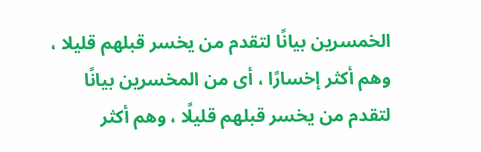الخمسرين بيانًا لتقدم من يخسر قبلهم قليلا ، وهم أكثر إخسارًا ، أى من المخسرين بيانًا لتقدم من يخسر قبلهم قليلًا ، وهم أكثر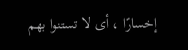إخسارًا ، أى لا تستنوا بهم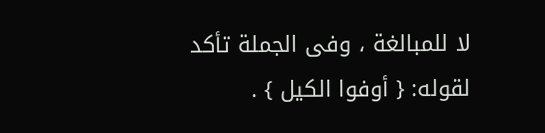لا للمبالغة ، وفى الجملة تأكد لقوله: { أوفوا الكيل } .